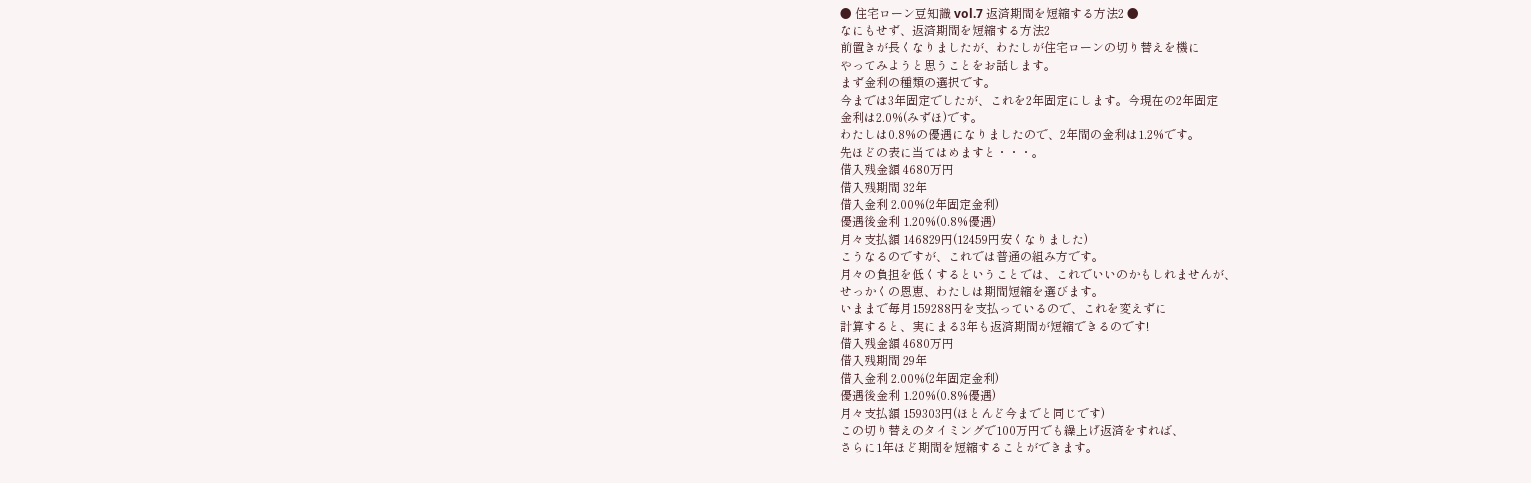● 住宅ローン豆知識 vol.7 返済期間を短縮する方法2 ●
なにもせず、返済期間を短縮する方法2
前置きが長くなりましたが、わたしが住宅ローンの切り替えを機に
やってみようと思うことをお話します。
まず金利の種類の選択です。
今までは3年固定でしたが、これを2年固定にします。今現在の2年固定
金利は2.0%(みずほ)です。
わたしは0.8%の優遇になりましたので、2年間の金利は1.2%です。
先ほどの表に当てはめますと・・・。
借入残金額 4680万円
借入残期間 32年
借入金利 2.00%(2年固定金利)
優遇後金利 1.20%(0.8%優遇)
月々支払額 146829円(12459円安くなりました)
こうなるのですが、これでは普通の組み方です。
月々の負担を低くするということでは、これでいいのかもしれませんが、
せっかくの恩恵、わたしは期間短縮を選びます。
いままで毎月159288円を支払っているので、これを変えずに
計算すると、実にまる3年も返済期間が短縮できるのです!
借入残金額 4680万円
借入残期間 29年
借入金利 2.00%(2年固定金利)
優遇後金利 1.20%(0.8%優遇)
月々支払額 159303円(ほとんど今までと同じです)
この切り替えのタイミングで100万円でも繰上げ返済をすれば、
さらに1年ほど期間を短縮することができます。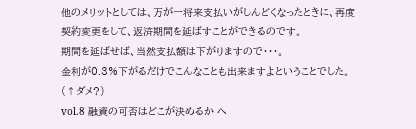他のメリットとしては、万が一将来支払いがしんどくなったときに、再度
契約変更をして、返済期間を延ばすことができるのです。
期間を延ばせば、当然支払額は下がりますので・・・。
金利が0.3%下がるだけでこんなことも出来ますよということでした。
(↑ダメ?)
vol.8 融資の可否はどこが決めるか へ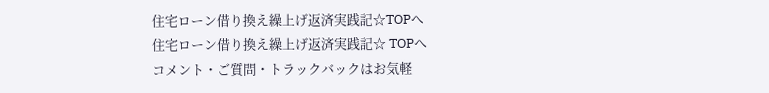住宅ローン借り換え繰上げ返済実践記☆TOPへ
住宅ローン借り換え繰上げ返済実践記☆ TOPへ
コメント・ご質問・トラックバックはお気軽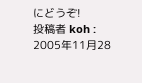にどうぞ!
投稿者 koh : 2005年11月28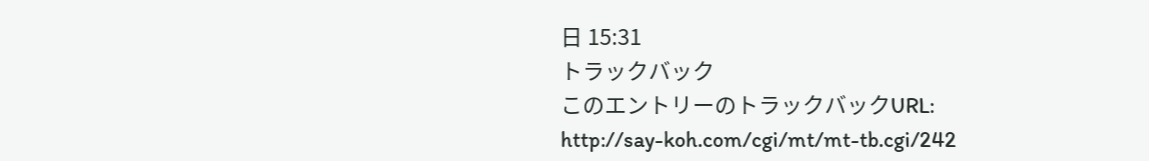日 15:31
トラックバック
このエントリーのトラックバックURL:
http://say-koh.com/cgi/mt/mt-tb.cgi/242